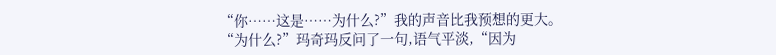“你……这是……为什么?”我的声音比我预想的更大。
“为什么?”玛奇玛反问了一句,语气平淡,“因为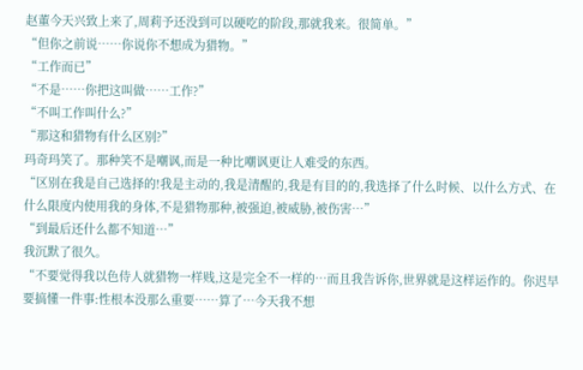赵董今天兴致上来了,周莉予还没到可以硬吃的阶段,那就我来。很简单。”
“但你之前说……你说你不想成为猎物。”
“工作而已”
“不是……你把这叫做……工作?”
“不叫工作叫什么?”
“那这和猎物有什么区别?”
玛奇玛笑了。那种笑不是嘲讽,而是一种比嘲讽更让人难受的东西。
“区别在我是自己选择的!我是主动的,我是清醒的,我是有目的的,我选择了什么时候、以什么方式、在什么限度内使用我的身体,不是猎物那种,被强迫,被威胁,被伤害…”
“到最后还什么都不知道…”
我沉默了很久。
“不要觉得我以色侍人就猎物一样贱,这是完全不一样的…而且我告诉你,世界就是这样运作的。你迟早要搞懂一件事:性根本没那么重要……算了…今天我不想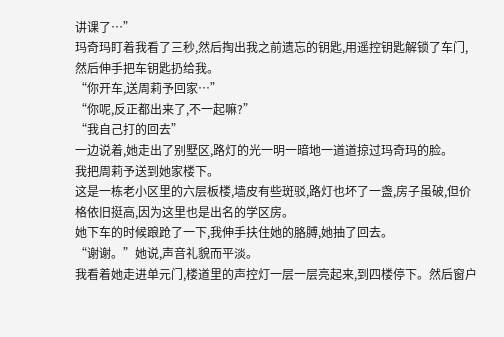讲课了…”
玛奇玛盯着我看了三秒,然后掏出我之前遗忘的钥匙,用遥控钥匙解锁了车门,然后伸手把车钥匙扔给我。
“你开车,送周莉予回家…”
“你呢,反正都出来了,不一起嘛?”
“我自己打的回去”
一边说着,她走出了别墅区,路灯的光一明一暗地一道道掠过玛奇玛的脸。
我把周莉予送到她家楼下。
这是一栋老小区里的六层板楼,墙皮有些斑驳,路灯也坏了一盏,房子虽破,但价格依旧挺高,因为这里也是出名的学区房。
她下车的时候踉跄了一下,我伸手扶住她的胳膊,她抽了回去。
“谢谢。”她说,声音礼貌而平淡。
我看着她走进单元门,楼道里的声控灯一层一层亮起来,到四楼停下。然后窗户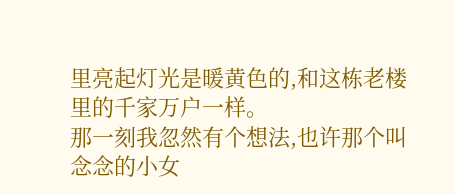里亮起灯光是暖黄色的,和这栋老楼里的千家万户一样。
那一刻我忽然有个想法,也许那个叫念念的小女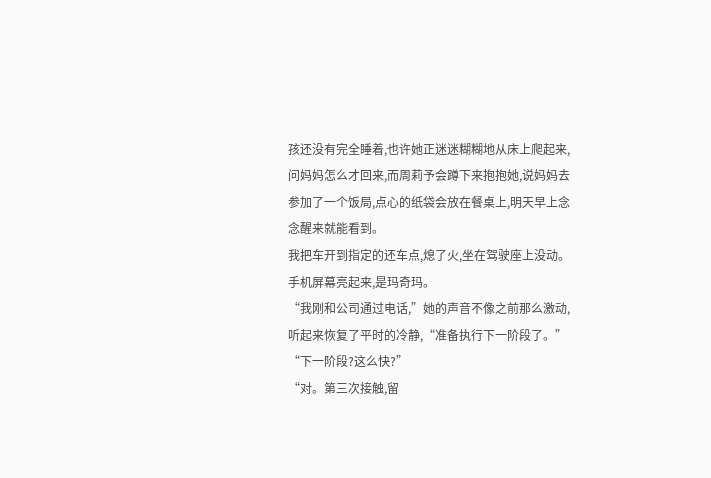孩还没有完全睡着,也许她正迷迷糊糊地从床上爬起来,问妈妈怎么才回来,而周莉予会蹲下来抱抱她,说妈妈去参加了一个饭局,点心的纸袋会放在餐桌上,明天早上念念醒来就能看到。
我把车开到指定的还车点,熄了火,坐在驾驶座上没动。手机屏幕亮起来,是玛奇玛。
“我刚和公司通过电话,”她的声音不像之前那么激动,听起来恢复了平时的冷静,“准备执行下一阶段了。”
“下一阶段?这么快?”
“对。第三次接触,留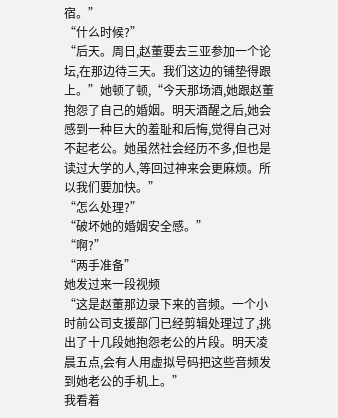宿。”
“什么时候?”
“后天。周日,赵董要去三亚参加一个论坛,在那边待三天。我们这边的铺垫得跟上。”她顿了顿,“今天那场酒,她跟赵董抱怨了自己的婚姻。明天酒醒之后,她会感到一种巨大的羞耻和后悔,觉得自己对不起老公。她虽然社会经历不多,但也是读过大学的人,等回过神来会更麻烦。所以我们要加快。”
“怎么处理?”
“破坏她的婚姻安全感。”
“啊?”
“两手准备”
她发过来一段视频
“这是赵董那边录下来的音频。一个小时前公司支援部门已经剪辑处理过了,挑出了十几段她抱怨老公的片段。明天凌晨五点,会有人用虚拟号码把这些音频发到她老公的手机上。”
我看着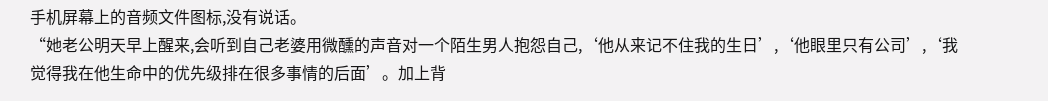手机屏幕上的音频文件图标,没有说话。
“她老公明天早上醒来,会听到自己老婆用微醺的声音对一个陌生男人抱怨自己,‘他从来记不住我的生日’,‘他眼里只有公司’,‘我觉得我在他生命中的优先级排在很多事情的后面’。加上背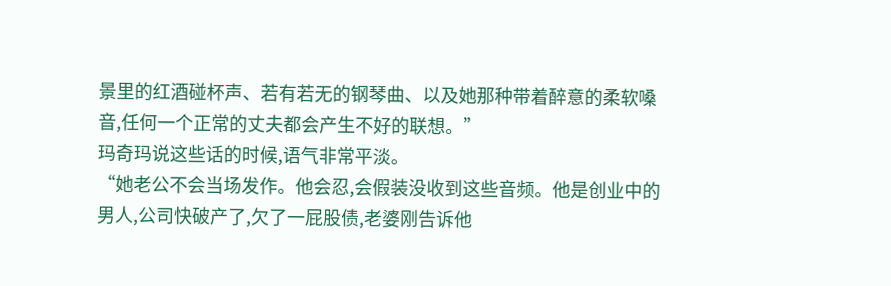景里的红酒碰杯声、若有若无的钢琴曲、以及她那种带着醉意的柔软嗓音,任何一个正常的丈夫都会产生不好的联想。”
玛奇玛说这些话的时候,语气非常平淡。
“她老公不会当场发作。他会忍,会假装没收到这些音频。他是创业中的男人,公司快破产了,欠了一屁股债,老婆刚告诉他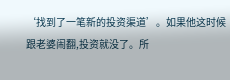‘找到了一笔新的投资渠道’。如果他这时候跟老婆闹翻,投资就没了。所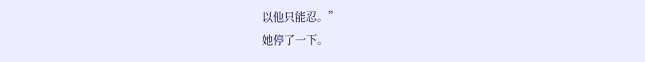以他只能忍。”
她停了一下。